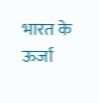भारत के ऊर्जा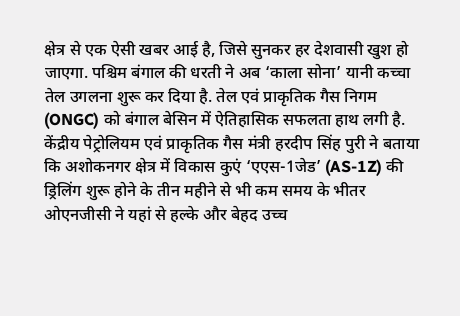क्षेत्र से एक ऐसी खबर आई है, जिसे सुनकर हर देशवासी खुश हो जाएगा. पश्चिम बंगाल की धरती ने अब ‘काला सोना’ यानी कच्चा तेल उगलना शुरू कर दिया है. तेल एवं प्राकृतिक गैस निगम (ONGC) को बंगाल बेसिन में ऐतिहासिक सफलता हाथ लगी है. केंद्रीय पेट्रोलियम एवं प्राकृतिक गैस मंत्री हरदीप सिंह पुरी ने बताया कि अशोकनगर क्षेत्र में विकास कुएं ‘एएस-1जेड’ (AS-1Z) की ड्रिलिंग शुरू होने के तीन महीने से भी कम समय के भीतर ओएनजीसी ने यहां से हल्के और बेहद उच्च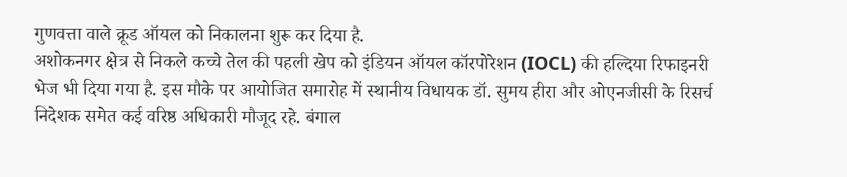गुणवत्ता वाले क्रूड ऑयल को निकालना शुरू कर दिया है.
अशोकनगर क्षेत्र से निकले कच्चे तेल की पहली खेप को इंडियन ऑयल कॉरपोरेशन (IOCL) की हल्दिया रिफाइनरी भेज भी दिया गया है. इस मौके पर आयोजित समारोह में स्थानीय विधायक डॉ. सुमय हीरा और ओएनजीसी के रिसर्च निदेशक समेत कई वरिष्ठ अधिकारी मौजूद रहे. बंगाल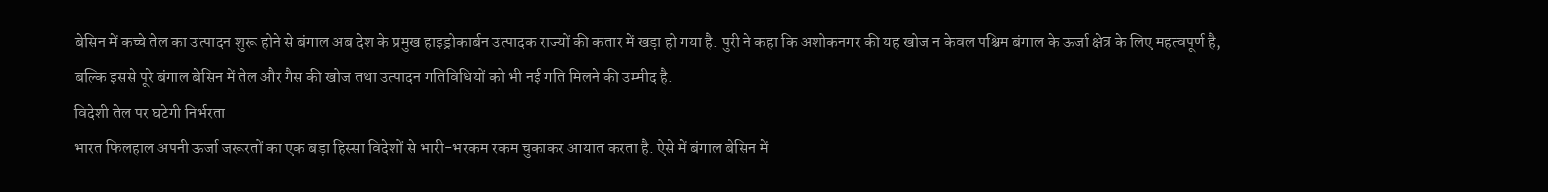बेसिन में कच्चे तेल का उत्पादन शुरू होने से बंगाल अब देश के प्रमुख हाइड्रोकार्बन उत्पादक राज्यों की कतार में खड़ा हो गया है. पुरी ने कहा कि अशोकनगर की यह खोज न केवल पश्चिम बंगाल के ऊर्जा क्षेत्र के लिए महत्वपूर्ण है, बल्कि इससे पूरे बंगाल बेसिन में तेल और गैस की खोज तथा उत्पादन गतिविधियों को भी नई गति मिलने की उम्मीद है.
विदेशी तेल पर घटेगी निर्भरता
भारत फिलहाल अपनी ऊर्जा जरूरतों का एक बड़ा हिस्सा विदेशों से भारी-भरकम रकम चुकाकर आयात करता है. ऐसे में बंगाल बेसिन में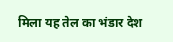मिला यह तेल का भंडार देश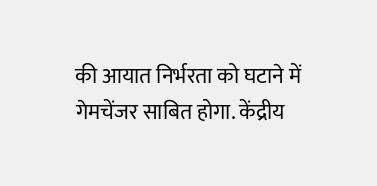की आयात निर्भरता को घटाने में गेमचेंजर साबित होगा. केंद्रीय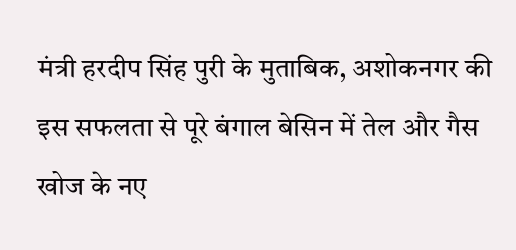मंत्री हरदीप सिंह पुरी के मुताबिक, अशोकनगर की इस सफलता से पूरे बंगाल बेसिन में तेल और गैस खोज के नए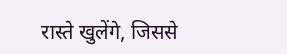रास्ते खुलेंगे, जिससे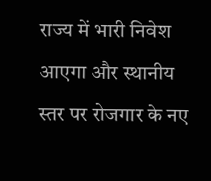राज्य में भारी निवेश आएगा और स्थानीय स्तर पर रोजगार के नए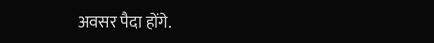अवसर पैदा होंगे.